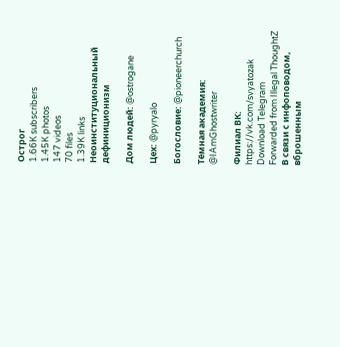Острог
1.66K subscribers
1.45K photos
147 videos
70 files
1.39K links
Неоинституциональный дефиниционизм

Дом людей: @ostrogane

Цех: @pyryalo

Богословие: @pioneerchurch

Тёмная академия: @IAmGhostwriter

Филиал ВК: https://vk.com/svyatozak
Download Telegram
Forwarded from Illegal ThoughtZ
В связи с инфоповодом, вброшенным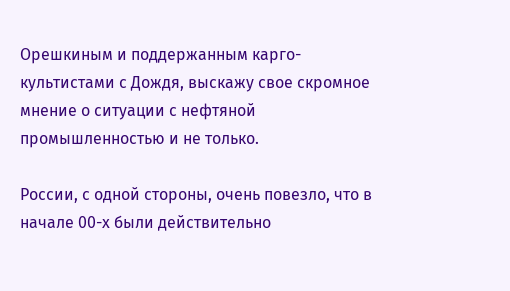Орешкиным и поддержанным карго-культистами с Дождя, выскажу свое скромное мнение о ситуации с нефтяной промышленностью и не только.

России, с одной стороны, очень повезло, что в начале 00-х были действительно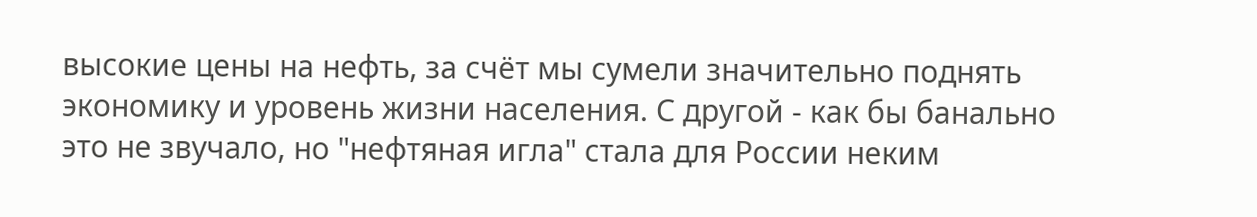высокие цены на нефть, за счёт мы сумели значительно поднять экономику и уровень жизни населения. С другой - как бы банально это не звучало, но "нефтяная игла" стала для России неким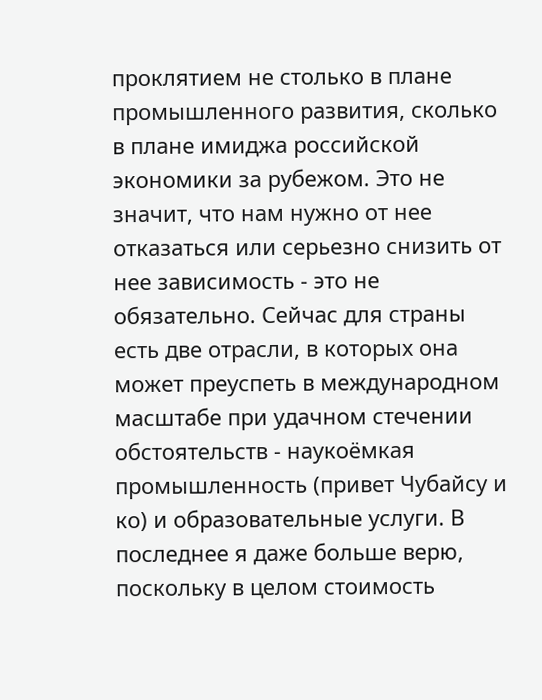проклятием не столько в плане промышленного развития, сколько в плане имиджа российской экономики за рубежом. Это не значит, что нам нужно от нее отказаться или серьезно снизить от нее зависимость - это не обязательно. Сейчас для страны есть две отрасли, в которых она может преуспеть в международном масштабе при удачном стечении обстоятельств - наукоёмкая промышленность (привет Чубайсу и ко) и образовательные услуги. В последнее я даже больше верю, поскольку в целом стоимость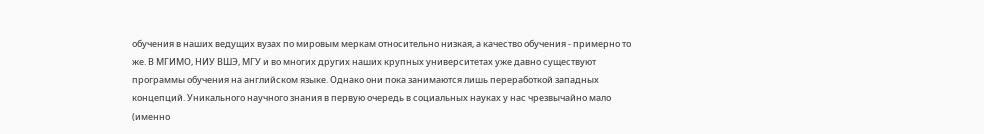обучения в наших ведущих вузах по мировым меркам относительно низкая, а качество обучения - примерно то же. В МГИМО, НИУ ВШЭ, МГУ и во многих других наших крупных университетах уже давно существуют программы обучения на английском языке. Однако они пока занимаются лишь переработкой западных концепций. Уникального научного знания в первую очередь в социальных науках у нас чрезвычайно мало (именно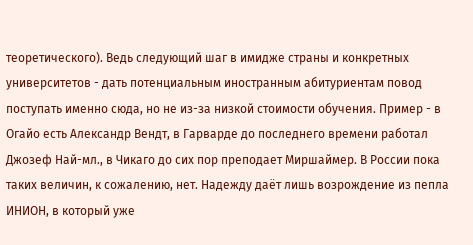теоретического). Ведь следующий шаг в имидже страны и конкретных университетов - дать потенциальным иностранным абитуриентам повод поступать именно сюда, но не из-за низкой стоимости обучения. Пример - в Огайо есть Александр Вендт, в Гарварде до последнего времени работал Джозеф Най-мл., в Чикаго до сих пор преподает Миршаймер. В России пока таких величин, к сожалению, нет. Надежду даёт лишь возрождение из пепла ИНИОН, в который уже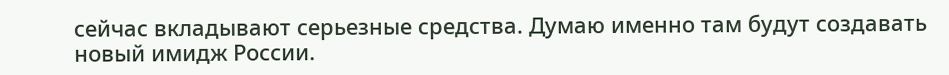сейчас вкладывают серьезные средства. Думаю именно там будут создавать новый имидж России.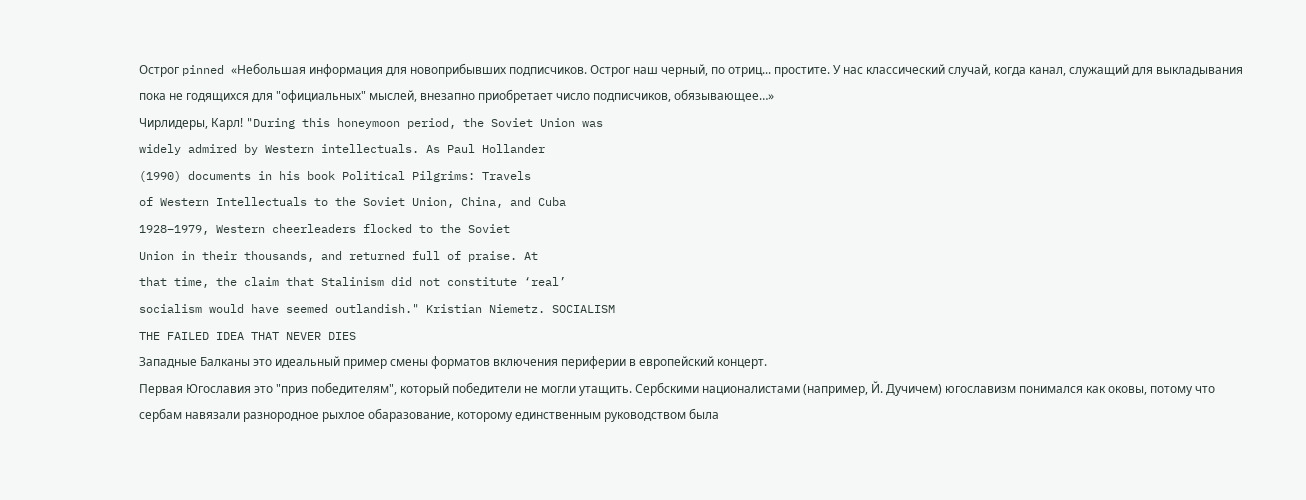Острог pinned «Небольшая информация для новоприбывших подписчиков. Острог наш черный, по отриц... простите. У нас классический случай, когда канал, служащий для выкладывания пока не годящихся для "официальных" мыслей, внезапно приобретает число подписчиков, обязывающее…»
Чирлидеры, Карл! "During this honeymoon period, the Soviet Union was
widely admired by Western intellectuals. As Paul Hollander
(1990) documents in his book Political Pilgrims: Travels
of Western Intellectuals to the Soviet Union, China, and Cuba
1928–1979, Western cheerleaders flocked to the Soviet
Union in their thousands, and returned full of praise. At
that time, the claim that Stalinism did not constitute ‘real’
socialism would have seemed outlandish." Kristian Niemetz. SOCIALISM
THE FAILED IDEA THAT NEVER DIES
Западные Балканы это идеальный пример смены форматов включения периферии в европейский концерт.
Первая Югославия это "приз победителям", который победители не могли утащить. Сербскими националистами (например, Й. Дучичем) югославизм понимался как оковы, потому что сербам навязали разнородное рыхлое обаразование, которому единственным руководством была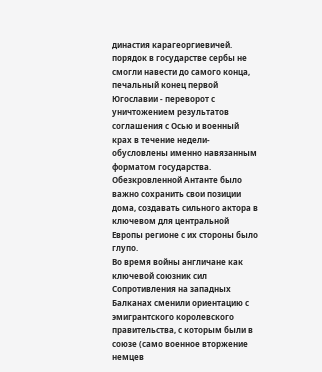династия карагеоргиевичей. порядок в государстве сербы не смогли навести до самого конца, печальный конец первой Югославии - переворот с уничтожением результатов соглашения с Осью и военный крах в течение недели- обусловлены именно навязанным форматом государства. Обезкровленной Антанте было важно сохранить свои позиции дома, создавать сильного актора в ключевом для центральной Европы регионе с их стороны было глупо.
Во время войны англичане как ключевой союзник сил Сопротивления на западных Балканах сменили ориентацию с эмигрантского королевского правительства, с которым были в союзе (само военное вторжение немцев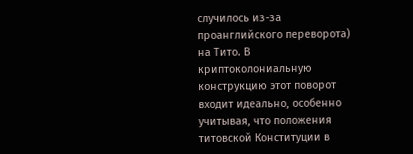случилось из-за проанглийского переворота) на Тито. В криптоколониальную конструкцию этот поворот входит идеально, особенно учитывая, что положения титовской Конституции в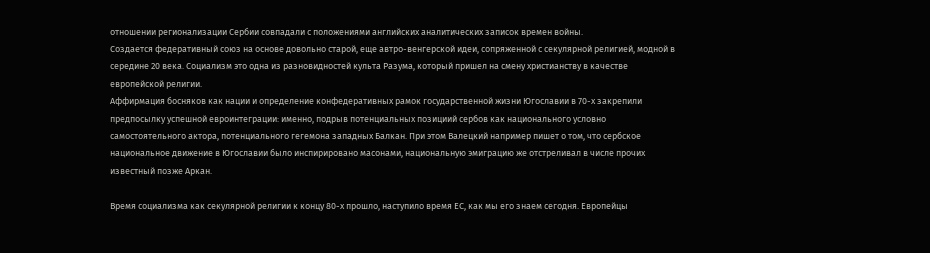отношении регионализации Сербии совпадали с положениями английских аналитических записок времен войны.
Создается федеративный союз на основе довольно старой, еще автро-венгерской идеи, сопряженной с секулярной религией, модной в середине 20 века. Социализм это одна из разновидностей культа Разума, который пришел на смену христианству в качестве европейской религии.
Аффирмация босняков как нации и определение конфедеративных рамок государственной жизни Югославии в 70-х закрепили предпосылку успешной евроинтеграции: именно, подрыв потенциальных позициий сербов как национального условно самостоятельного актора, потенциального гегемона западных Балкан. При этом Валецкий например пишет о том, что сербское национальное движение в Югославии было инспирировано масонами, национальную эмиграцию же отстреливал в числе прочих известный позже Аркан.

Время социализма как секулярной религии к концу 80-х прошло, наступило время ЕС, как мы его знаем сегодня. Европейцы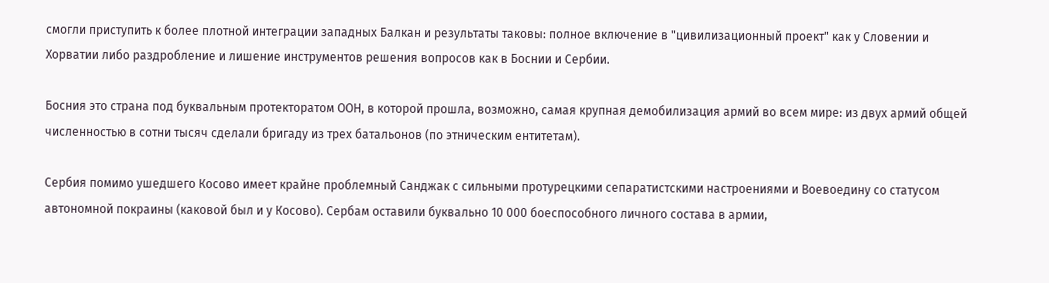смогли приступить к более плотной интеграции западных Балкан и результаты таковы: полное включение в "цивилизационный проект" как у Словении и Хорватии либо раздробление и лишение инструментов решения вопросов как в Боснии и Сербии.

Босния это страна под буквальным протекторатом ООН, в которой прошла, возможно, самая крупная демобилизация армий во всем мире: из двух армий общей численностью в сотни тысяч сделали бригаду из трех батальонов (по этническим ентитетам).

Сербия помимо ушедшего Косово имеет крайне проблемный Санджак с сильными протурецкими сепаратистскими настроениями и Воевоедину со статусом автономной покраины (каковой был и у Косово). Сербам оставили буквально 10 000 боеспособного личного состава в армии,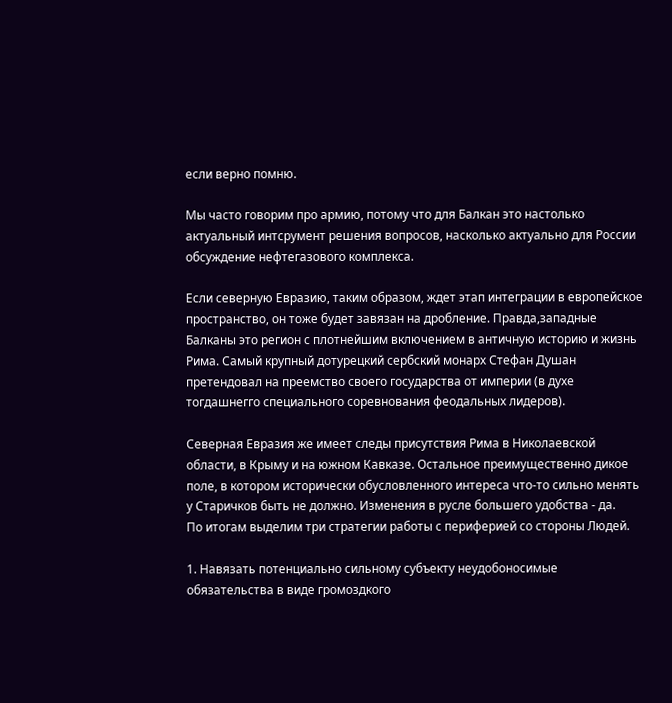если верно помню.

Мы часто говорим про армию, потому что для Балкан это настолько актуальный интсрумент решения вопросов, насколько актуально для России обсуждение нефтегазового комплекса.

Если северную Евразию, таким образом, ждет этап интеграции в европейское пространство, он тоже будет завязан на дробление. Правда,западные Балканы это регион с плотнейшим включением в античную историю и жизнь Рима. Самый крупный дотурецкий сербский монарх Стефан Душан претендовал на преемство своего государства от империи (в духе тогдашнегго специального соревнования феодальных лидеров).

Северная Евразия же имеет следы присутствия Рима в Николаевской области, в Крыму и на южном Кавказе. Остальное преимущественно дикое поле, в котором исторически обусловленного интереса что-то сильно менять у Старичков быть не должно. Изменения в русле большего удобства - да.
По итогам выделим три стратегии работы с периферией со стороны Людей.

1. Навязать потенциально сильному субъекту неудобоносимые обязательства в виде громоздкого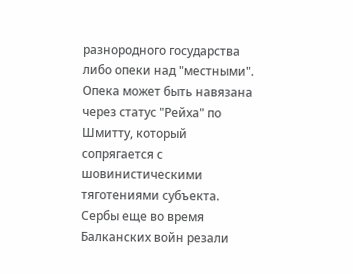разнородного государства либо опеки над "местными". Опека может быть навязана через статус "Рейха" по Шмитту, который сопрягается с шовинистическими тяготениями субъекта. Сербы еще во время Балканских войн резали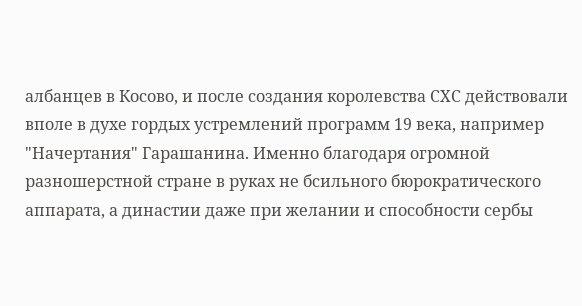албанцев в Косово, и после создания королевства СХС действовали вполе в духе гордых устремлений программ 19 века, например "Начертания" Гарашанина. Именно благодаря огромной разношерстной стране в руках не бсильного бюрократического аппарата, а династии даже при желании и способности сербы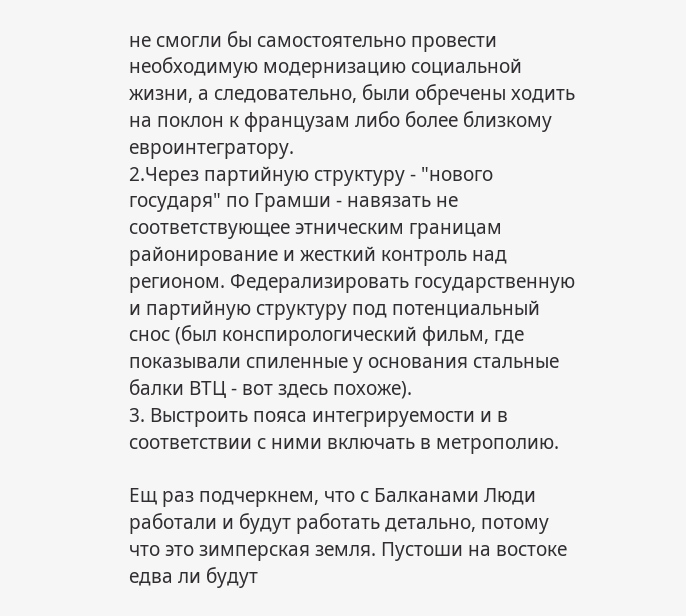не смогли бы самостоятельно провести необходимую модернизацию социальной жизни, а следовательно, были обречены ходить на поклон к французам либо более близкому евроинтегратору.
2.Через партийную структуру - "нового государя" по Грамши - навязать не соответствующее этническим границам районирование и жесткий контроль над регионом. Федерализировать государственную и партийную структуру под потенциальный снос (был конспирологический фильм, где показывали спиленные у основания стальные балки ВТЦ - вот здесь похоже).
3. Выстроить пояса интегрируемости и в соответствии с ними включать в метрополию.

Ещ раз подчеркнем, что с Балканами Люди работали и будут работать детально, потому что это зимперская земля. Пустоши на востоке едва ли будут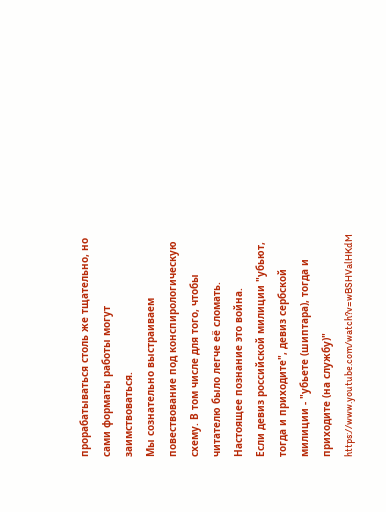прорабатываться столь же тщательно, но сами форматы работы могут заимствоваться.
Мы сознательно выстраиваем повествование под конспирологическую схему. В том числе для того, чтобы читателю было легче её сломать. Настоящее познание это война.
Если девиз российской милиции "убьют, тогда и приходите", девиз сербской милиции - "убьете (шиптара), тогда и приходите (на службу)" https://www.youtube.com/watch?v=wBSHValHKdM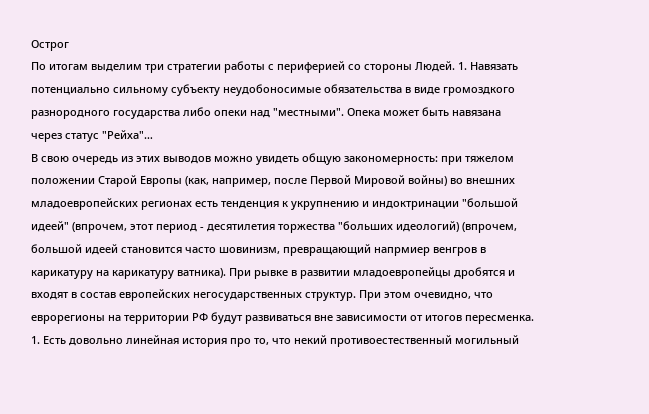Острог
По итогам выделим три стратегии работы с периферией со стороны Людей. 1. Навязать потенциально сильному субъекту неудобоносимые обязательства в виде громоздкого разнородного государства либо опеки над "местными". Опека может быть навязана через статус "Рейха"…
В свою очередь из этих выводов можно увидеть общую закономерность: при тяжелом положении Старой Европы (как, например, после Первой Мировой войны) во внешних младоевропейских регионах есть тенденция к укрупнению и индоктринации "большой идеей" (впрочем, этот период - десятилетия торжества "больших идеологий) (впрочем, большой идеей становится часто шовинизм, превращающий напрмиер венгров в карикатуру на карикатуру ватника). При рывке в развитии младоевропейцы дробятся и входят в состав европейских негосударственных структур. При этом очевидно, что еврорегионы на территории РФ будут развиваться вне зависимости от итогов пересменка.
1. Есть довольно линейная история про то, что некий противоестественный могильный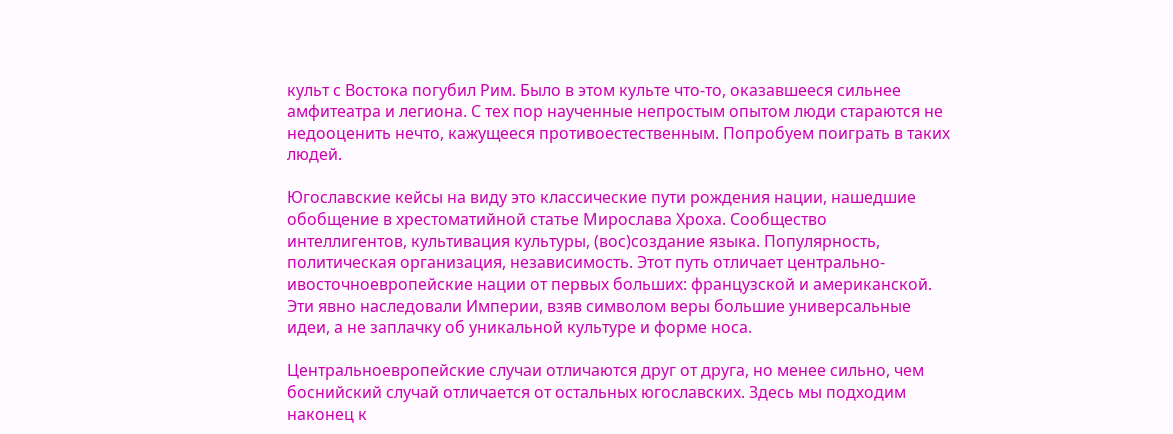культ с Востока погубил Рим. Было в этом культе что-то, оказавшееся сильнее амфитеатра и легиона. С тех пор наученные непростым опытом люди стараются не недооценить нечто, кажущееся противоестественным. Попробуем поиграть в таких людей.

Югославские кейсы на виду это классические пути рождения нации, нашедшие обобщение в хрестоматийной статье Мирослава Хроха. Сообщество интеллигентов, культивация культуры, (вос)создание языка. Популярность, политическая организация, независимость. Этот путь отличает центрально-ивосточноевропейские нации от первых больших: французской и американской. Эти явно наследовали Империи, взяв символом веры большие универсальные идеи, а не заплачку об уникальной культуре и форме носа.

Центральноевропейские случаи отличаются друг от друга, но менее сильно, чем боснийский случай отличается от остальных югославских. Здесь мы подходим наконец к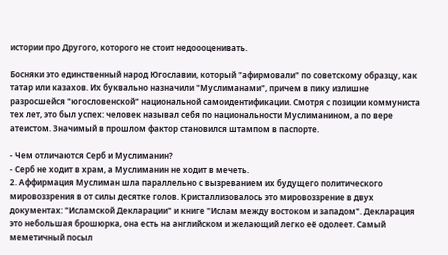истории про Другого, которого не стоит недоооценивать.

Босняки это единственный народ Югославии, который "афирмовали" по советскому образцу, как татар или казахов. Их буквально назначили "Муслиманами", причем в пику излишне разросшейся "югословенской" национальной самоидентификации. Смотря с позиции коммуниста тех лет, это был успех: человек называл себя по национальности Муслиманином, а по вере атеистом. Значимый в прошлом фактор становился штампом в паспорте.

- Чем отличаются Серб и Муслиманин?
- Серб не ходит в храм, а Муслиманин не ходит в мечеть.
2. Аффирмация Муслиман шла параллельно с вызреванием их будущего политического мировоззрения в от силы десятке голов. Кристаллизовалось это мировоззрение в двух документах: "Исламской Декларации" и книге "Ислам между востоком и западом". Декларация это небольшая брошюрка, она есть на английском и желающий легко её одолеет. Самый меметичный посыл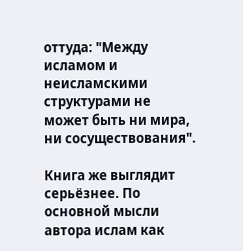оттуда: "Между исламом и неисламскими структурами не может быть ни мира, ни сосуществования".

Книга же выглядит серьёзнее. По основной мысли автора ислам как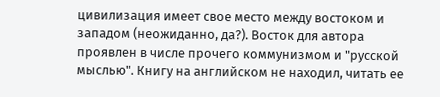цивилизация имеет свое место между востоком и западом (неожиданно, да?). Восток для автора проявлен в числе прочего коммунизмом и "русской мыслью". Книгу на английском не находил, читать ее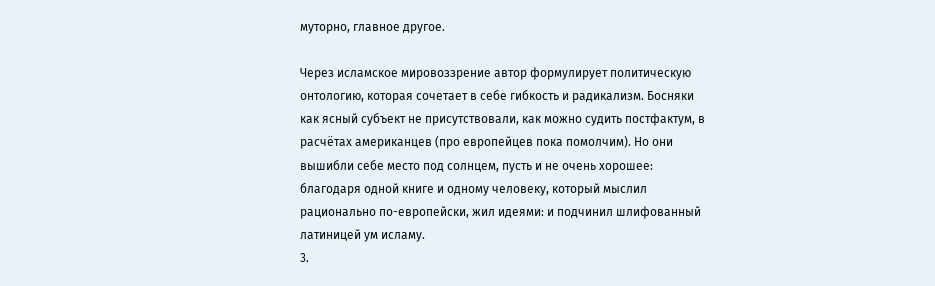муторно, главное другое.

Через исламское мировоззрение автор формулирует политическую онтологию, которая сочетает в себе гибкость и радикализм. Босняки как ясный субъект не присутствовали, как можно судить постфактум, в расчётах американцев (про европейцев пока помолчим). Но они вышибли себе место под солнцем, пусть и не очень хорошее: благодаря одной книге и одному человеку, который мыслил рационально по-европейски, жил идеями: и подчинил шлифованный латиницей ум исламу.
3.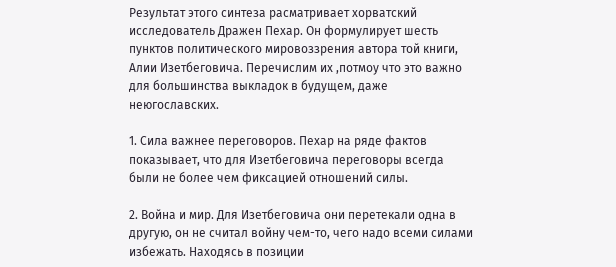Результат этого синтеза расматривает хорватский исследователь Дражен Пехар. Он формулирует шесть пунктов политического мировоззрения автора той книги, Алии Изетбеговича. Перечислим их ,потмоу что это важно для большинства выкладок в будущем, даже неюгославских.

1. Сила важнее переговоров. Пехар на ряде фактов показывает, что для Изетбеговича переговоры всегда были не более чем фиксацией отношений силы.

2. Война и мир. Для Изетбеговича они перетекали одна в другую, он не считал войну чем-то, чего надо всеми силами избежать. Находясь в позиции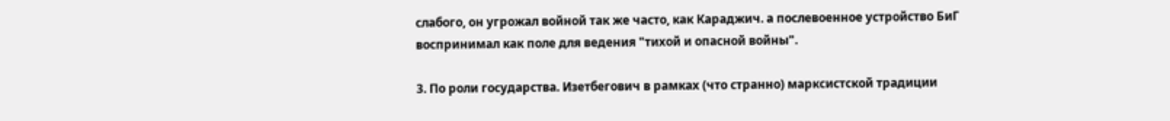слабого, он угрожал войной так же часто, как Караджич. а послевоенное устройство БиГ воспринимал как поле для ведения "тихой и опасной войны".

3. По роли государства. Изетбегович в рамках (что странно) марксистской традиции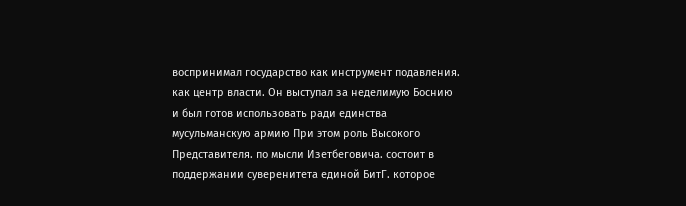воспринимал государство как инструмент подавления. как центр власти. Он выступал за неделимую Боснию и был готов использовать ради единства мусульманскую армию При этом роль Высокого Представителя. по мысли Изетбеговича. состоит в поддержании суверенитета единой БитГ. которое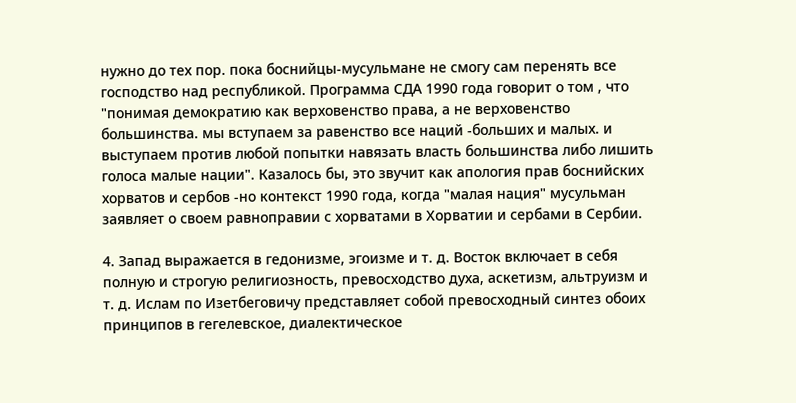нужно до тех пор. пока боснийцы-мусульмане не смогу сам перенять все господство над республикой. Программа СДА 1990 года говорит о том , что "понимая демократию как верховенство права, а не верховенство большинства. мы вступаем за равенство все наций -больших и малых. и выступаем против любой попытки навязать власть большинства либо лишить голоса малые нации". Казалось бы, это звучит как апология прав боснийских хорватов и сербов -но контекст 1990 года, когда "малая нация" мусульман заявляет о своем равноправии с хорватами в Хорватии и сербами в Сербии.

4. Запад выражается в гедонизме, эгоизме и т. д. Восток включает в себя полную и строгую религиозность, превосходство духа, аскетизм, альтруизм и т. д. Ислам по Изетбеговичу представляет собой превосходный синтез обоих принципов в гегелевское, диалектическое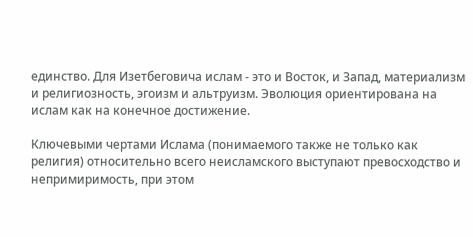единство. Для Изетбеговича ислам - это и Восток, и Запад, материализм и религиозность, эгоизм и альтруизм. Эволюция ориентирована на ислам как на конечное достижение.

Ключевыми чертами Ислама (понимаемого также не только как религия) относительно всего неисламского выступают превосходство и непримиримость, при этом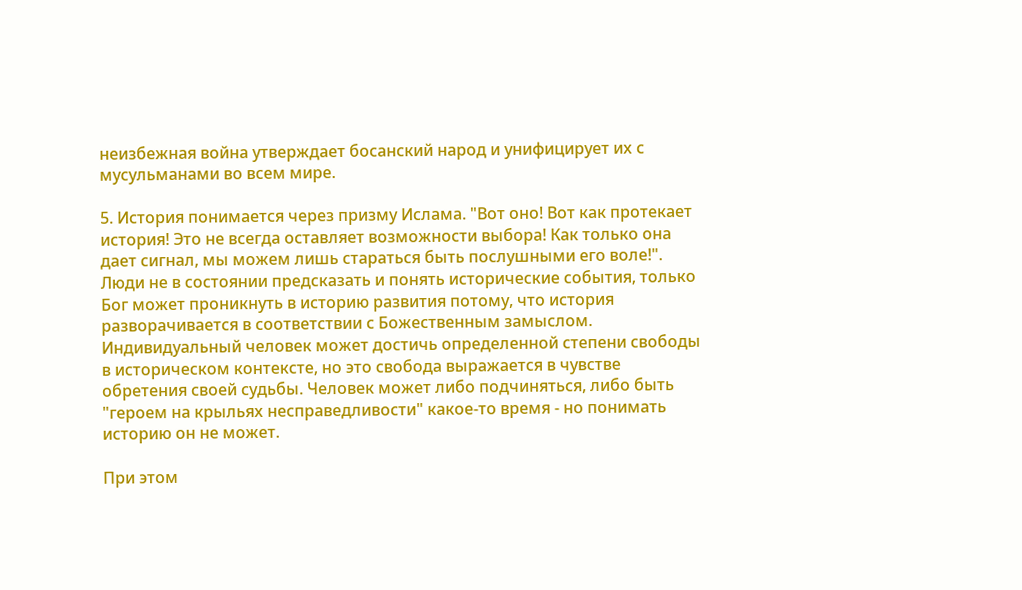неизбежная война утверждает босанский народ и унифицирует их с мусульманами во всем мире.

5. История понимается через призму Ислама. "Вот оно! Вот как протекает история! Это не всегда оставляет возможности выбора! Как только она дает сигнал, мы можем лишь стараться быть послушными его воле!". Люди не в состоянии предсказать и понять исторические события, только Бог может проникнуть в историю развития потому, что история разворачивается в соответствии с Божественным замыслом.
Индивидуальный человек может достичь определенной степени свободы в историческом контексте, но это свобода выражается в чувстве обретения своей судьбы. Человек может либо подчиняться, либо быть "героем на крыльях несправедливости" какое-то время - но понимать историю он не может.

При этом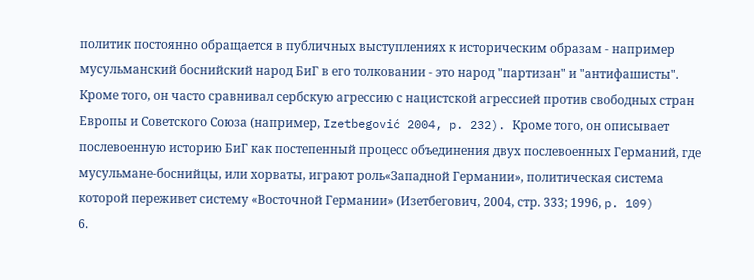политик постоянно обращается в публичных выступлениях к историческим образам - например мусульманский боснийский народ БиГ в его толковании - это народ "партизан" и "антифашисты". Кроме того, он часто сравнивал сербскую агрессию с нацистской агрессией против свободных стран Европы и Советского Союза (например, Izetbegović 2004, p. 232). Кроме того, он описывает послевоенную историю БиГ как постепенный процесс объединения двух послевоенных Германий, где мусульмане-боснийцы, или хорваты, играют роль«Западной Германии», политическая система которой переживет систему «Восточной Германии» (Изетбегович, 2004, стр. 333; 1996, p. 109)
6.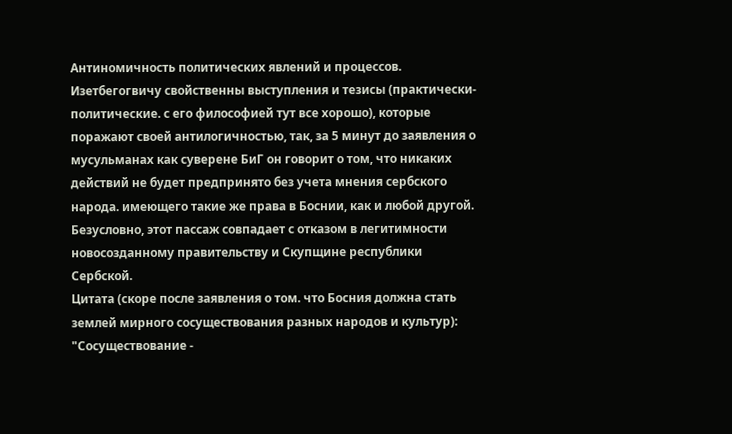Антиномичность политических явлений и процессов. Изетбегогвичу свойственны выступления и тезисы (практически-политические. с его философией тут все хорошо), которые поражают своей антилогичностью, так, за 5 минут до заявления о мусульманах как суверене БиГ он говорит о том, что никаких действий не будет предпринято без учета мнения сербского народа. имеющего такие же права в Боснии, как и любой другой. Безусловно, этот пассаж совпадает с отказом в легитимности новосозданному правительству и Скупщине республики Сербской.
Цитата (скоре после заявления о том. что Босния должна стать землей мирного сосуществования разных народов и культур): "Сосуществование -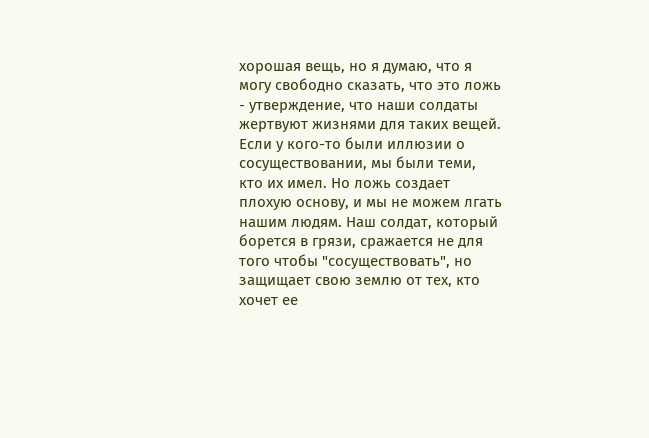хорошая вещь, но я думаю, что я могу свободно сказать, что это ложь - утверждение, что наши солдаты жертвуют жизнями для таких вещей. Если у кого-то были иллюзии о сосуществовании, мы были теми, кто их имел. Но ложь создает плохую основу, и мы не можем лгать нашим людям. Наш солдат, который борется в грязи, сражается не для того чтобы "сосуществовать", но защищает свою землю от тех, кто хочет ее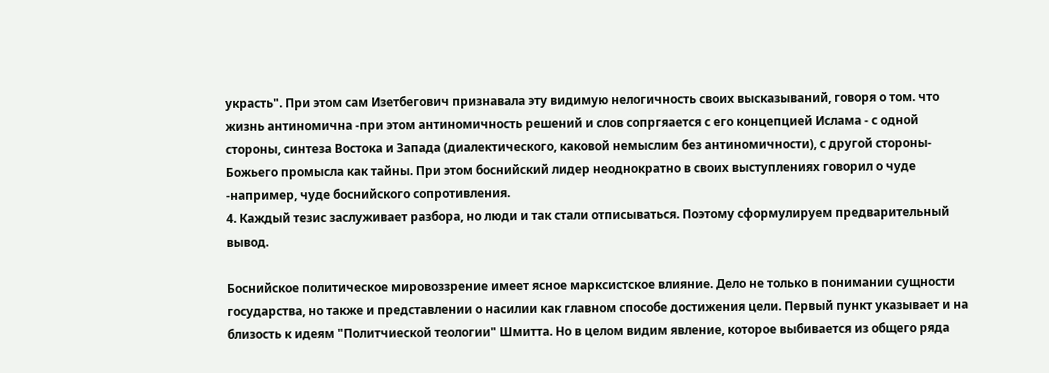украсть". При этом сам Изетбегович признавала эту видимую нелогичность своих высказываний, говоря о том. что жизнь антиномична -при этом антиномичность решений и слов сопргяается с его концепцией Ислама - с одной стороны, синтеза Востока и Запада (диалектического, каковой немыслим без антиномичности), с другой стороны- Божьего промысла как тайны. При этом боснийский лидер неоднократно в своих выступлениях говорил о чуде -например, чуде боснийского сопротивления.
4. Каждый тезис заслуживает разбора, но люди и так стали отписываться. Поэтому сформулируем предварительный вывод.

Боснийское политическое мировоззрение имеет ясное марксистское влияние. Дело не только в понимании сущности государства, но также и представлении о насилии как главном способе достижения цели. Первый пункт указывает и на близость к идеям "Политчиеской теологии" Шмитта. Но в целом видим явление, которое выбивается из общего ряда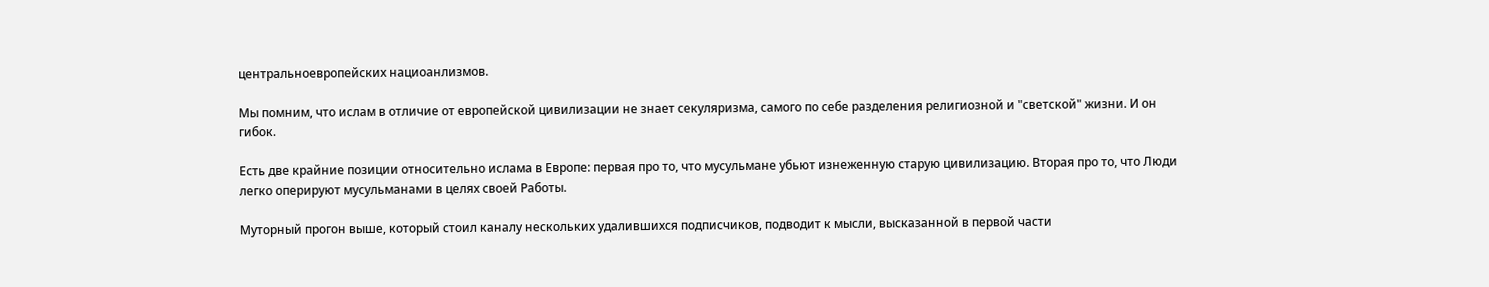центральноевропейских нациоанлизмов.

Мы помним, что ислам в отличие от европейской цивилизации не знает секуляризма, самого по себе разделения религиозной и "светской" жизни. И он гибок.

Есть две крайние позиции относительно ислама в Европе: первая про то, что мусульмане убьют изнеженную старую цивилизацию. Вторая про то, что Люди легко оперируют мусульманами в целях своей Работы.

Муторный прогон выше, который стоил каналу нескольких удалившихся подписчиков, подводит к мысли, высказанной в первой части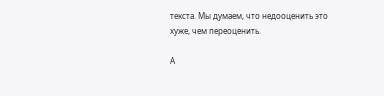текста. Мы думаем, что недооценить это хуже, чем переоценить.

А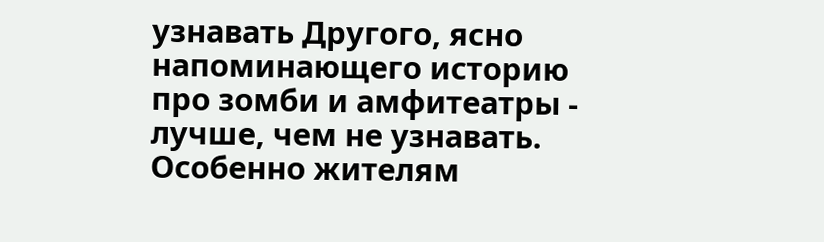узнавать Другого, ясно напоминающего историю про зомби и амфитеатры - лучше, чем не узнавать. Особенно жителям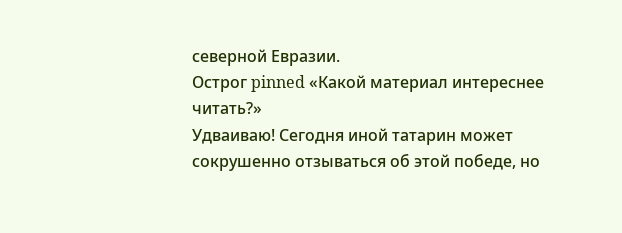северной Евразии.
Острог pinned «Какой материал интереснее читать?»
Удваиваю! Сегодня иной татарин может сокрушенно отзываться об этой победе, но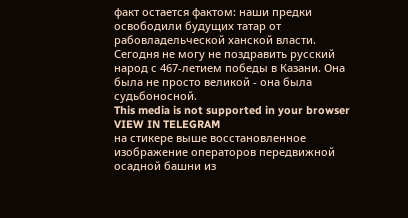факт остается фактом: наши предки освободили будущих татар от рабовладельческой ханской власти.
Сегодня не могу не поздравить русский народ с 467-летием победы в Казани. Она была не просто великой - она была судьбоносной.
This media is not supported in your browser
VIEW IN TELEGRAM
на стикере выше восстановленное изображение операторов передвижной осадной башни из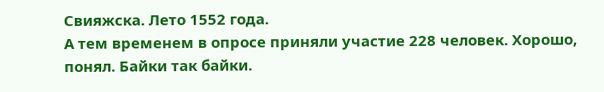Свияжска. Лето 1552 года.
А тем временем в опросе приняли участие 228 человек. Хорошо, понял. Байки так байки.